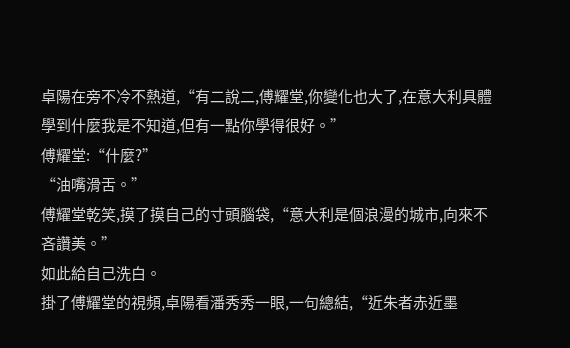卓陽在旁不冷不熱道,“有二說二,傅耀堂,你變化也大了,在意大利具體學到什麼我是不知道,但有一點你學得很好。”
傅耀堂:“什麼?”
“油嘴滑舌。”
傅耀堂乾笑,摸了摸自己的寸頭腦袋,“意大利是個浪漫的城市,向來不吝讚美。”
如此給自己洗白。
掛了傅耀堂的視頻,卓陽看潘秀秀一眼,一句總結,“近朱者赤近墨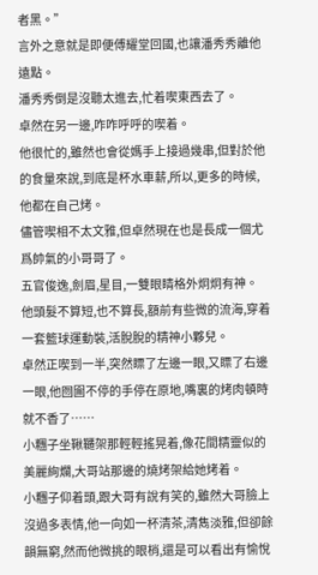者黑。”
言外之意就是即便傅耀堂回國,也讓潘秀秀離他遠點。
潘秀秀倒是沒聽太進去,忙着喫東西去了。
卓然在另一邊,咋咋呼呼的喫着。
他很忙的,雖然也會從媽手上接過幾串,但對於他的食量來說,到底是杯水車薪,所以,更多的時候,他都在自己烤。
儘管喫相不太文雅,但卓然現在也是長成一個尤爲帥氣的小哥哥了。
五官俊逸,劍眉,星目,一雙眼睛格外炯炯有神。
他頭髮不算短,也不算長,額前有些微的流海,穿着一套籃球運動裝,活脫脫的精神小夥兒。
卓然正喫到一半,突然瞟了左邊一眼,又瞟了右邊一眼,他囫圇不停的手停在原地,嘴裏的烤肉頓時就不香了……
小糰子坐鞦韆架那輕輕搖晃着,像花間精靈似的美麗絢爛,大哥站那邊的燒烤架給她烤着。
小糰子仰着頭,跟大哥有說有笑的,雖然大哥臉上沒過多表情,他一向如一杯清茶,清雋淡雅,但卻餘韻無窮,然而他微挑的眼梢,還是可以看出有愉悅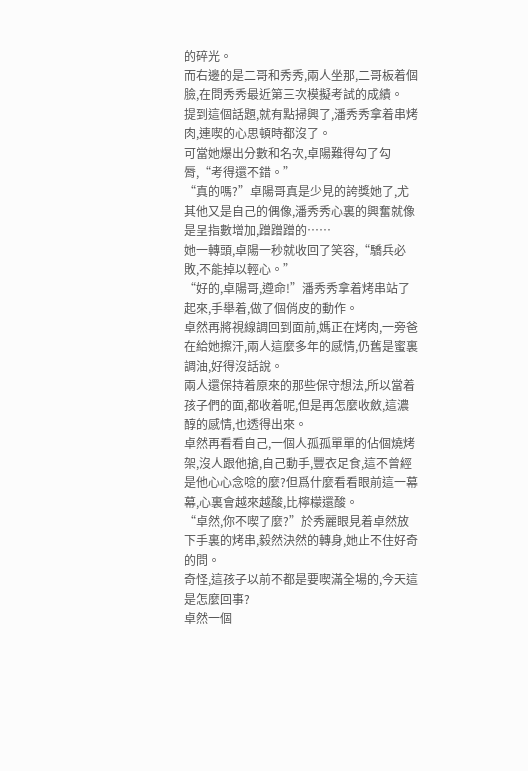的碎光。
而右邊的是二哥和秀秀,兩人坐那,二哥板着個臉,在問秀秀最近第三次模擬考試的成績。
提到這個話題,就有點掃興了,潘秀秀拿着串烤肉,連喫的心思頓時都沒了。
可當她爆出分數和名次,卓陽難得勾了勾脣,“考得還不錯。”
“真的嗎?”卓陽哥真是少見的誇獎她了,尤其他又是自己的偶像,潘秀秀心裏的興奮就像是呈指數增加,蹭蹭蹭的……
她一轉頭,卓陽一秒就收回了笑容,“驕兵必敗,不能掉以輕心。”
“好的,卓陽哥,遵命!”潘秀秀拿着烤串站了起來,手舉着,做了個俏皮的動作。
卓然再將視線調回到面前,媽正在烤肉,一旁爸在給她擦汗,兩人這麼多年的感情,仍舊是蜜裏調油,好得沒話說。
兩人還保持着原來的那些保守想法,所以當着孩子們的面,都收着呢,但是再怎麼收斂,這濃醇的感情,也透得出來。
卓然再看看自己,一個人孤孤單單的佔個燒烤架,沒人跟他搶,自己動手,豐衣足食,這不曾經是他心心念唸的麼?但爲什麼看看眼前這一幕幕,心裏會越來越酸,比檸檬還酸。
“卓然,你不喫了麼?”於秀麗眼見着卓然放下手裏的烤串,毅然決然的轉身,她止不住好奇的問。
奇怪,這孩子以前不都是要喫滿全場的,今天這是怎麼回事?
卓然一個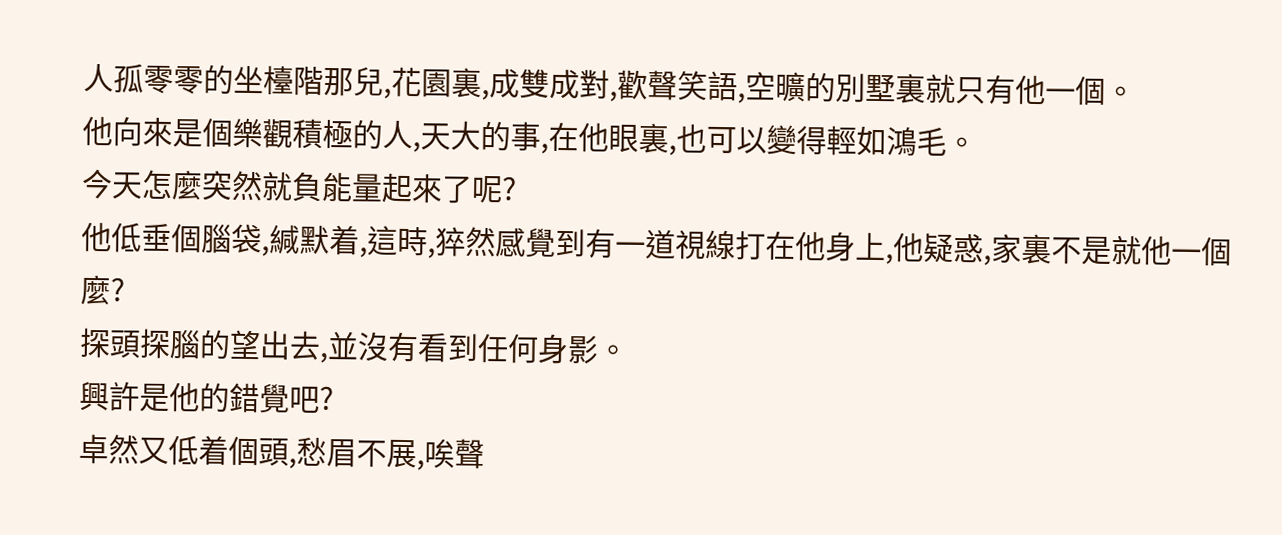人孤零零的坐檯階那兒,花園裏,成雙成對,歡聲笑語,空曠的別墅裏就只有他一個。
他向來是個樂觀積極的人,天大的事,在他眼裏,也可以變得輕如鴻毛。
今天怎麼突然就負能量起來了呢?
他低垂個腦袋,緘默着,這時,猝然感覺到有一道視線打在他身上,他疑惑,家裏不是就他一個麼?
探頭探腦的望出去,並沒有看到任何身影。
興許是他的錯覺吧?
卓然又低着個頭,愁眉不展,唉聲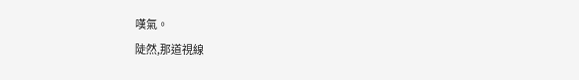嘆氣。
陡然,那道視線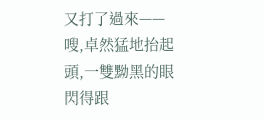又打了過來——
嗖,卓然猛地抬起頭,一雙黝黑的眼閃得跟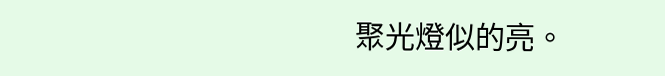聚光燈似的亮。